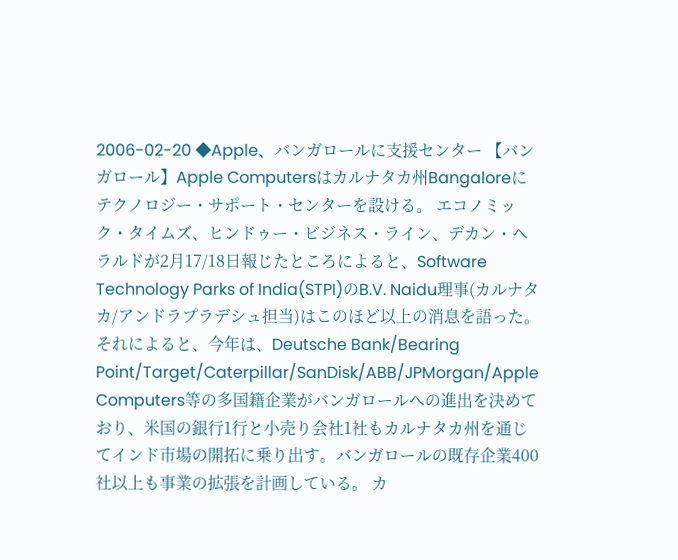2006-02-20 ◆Apple、バンガロールに支援センター 【バンガロール】Apple Computersはカルナタカ州Bangaloreにテクノロジー・サポート・センターを設ける。 エコノミック・タイムズ、ヒンドゥー・ビジネス・ライン、デカン・ヘラルドが2月17/18日報じたところによると、Software Technology Parks of India(STPI)のB.V. Naidu理事(カルナタカ/アンドラプラデシュ担当)はこのほど以上の消息を語った。それによると、今年は、Deutsche Bank/Bearing Point/Target/Caterpillar/SanDisk/ABB/JPMorgan/Apple Computers等の多国籍企業がバンガロールへの進出を決めており、米国の銀行1行と小売り会社1社もカルナタカ州を通じてインド市場の開拓に乗り出す。バンガロールの既存企業400社以上も事業の拡張を計画している。 カ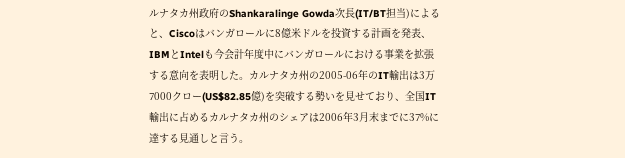ルナタカ州政府のShankaralinge Gowda次長(IT/BT担当)によると、Ciscoはバンガロールに8億米ドルを投資する計画を発表、IBMとIntelも今会計年度中にバンガロールにおける事業を拡張する意向を表明した。カルナタカ州の2005-06年のIT輸出は3万7000クロー(US$82.85億)を突破する勢いを見せており、全国IT輸出に占めるカルナタカ州のシェアは2006年3月末までに37%に達する見通しと言う。